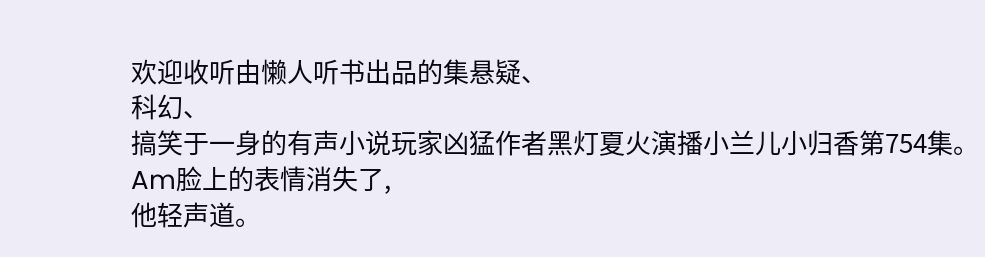欢迎收听由懒人听书出品的集悬疑、
科幻、
搞笑于一身的有声小说玩家凶猛作者黑灯夏火演播小兰儿小归香第754集。
Am脸上的表情消失了,
他轻声道。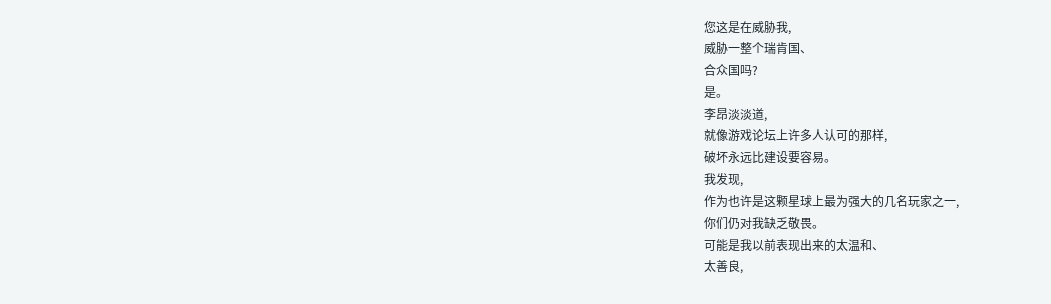您这是在威胁我,
威胁一整个瑞肯国、
合众国吗?
是。
李昂淡淡道,
就像游戏论坛上许多人认可的那样,
破坏永远比建设要容易。
我发现,
作为也许是这颗星球上最为强大的几名玩家之一,
你们仍对我缺乏敬畏。
可能是我以前表现出来的太温和、
太善良,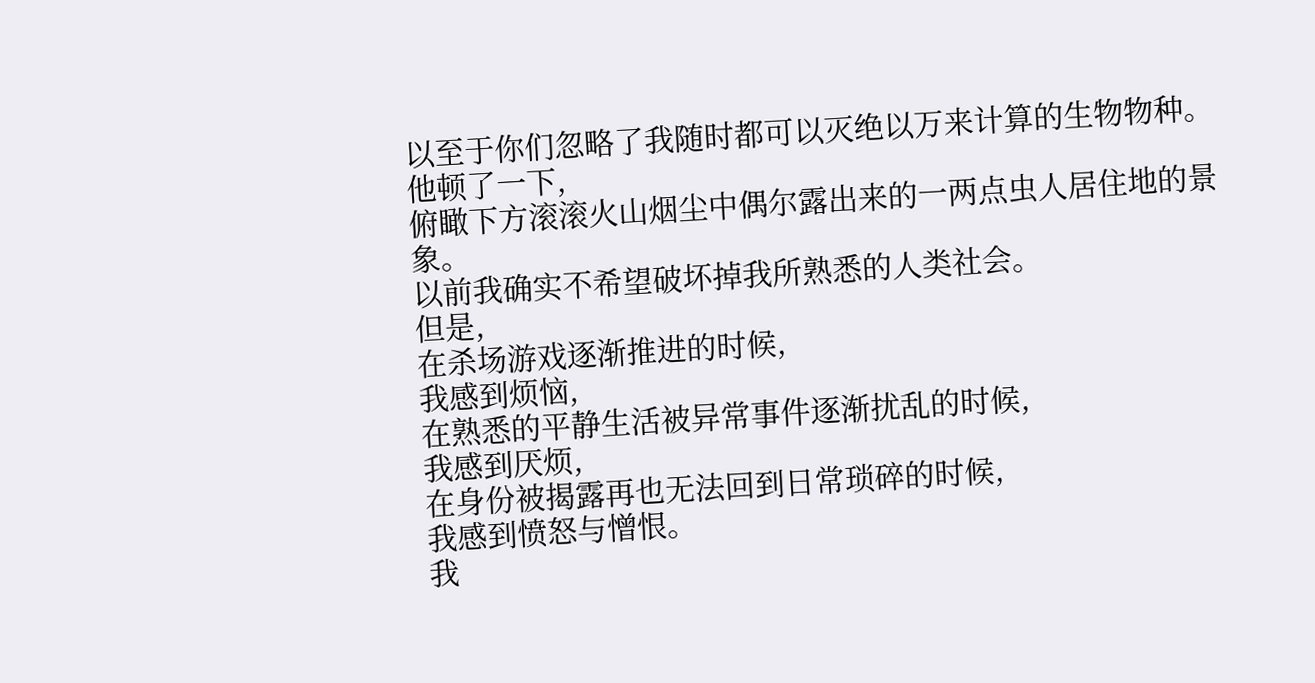以至于你们忽略了我随时都可以灭绝以万来计算的生物物种。
他顿了一下,
俯瞰下方滚滚火山烟尘中偶尔露出来的一两点虫人居住地的景象。
以前我确实不希望破坏掉我所熟悉的人类社会。
但是,
在杀场游戏逐渐推进的时候,
我感到烦恼,
在熟悉的平静生活被异常事件逐渐扰乱的时候,
我感到厌烦,
在身份被揭露再也无法回到日常琐碎的时候,
我感到愤怒与憎恨。
我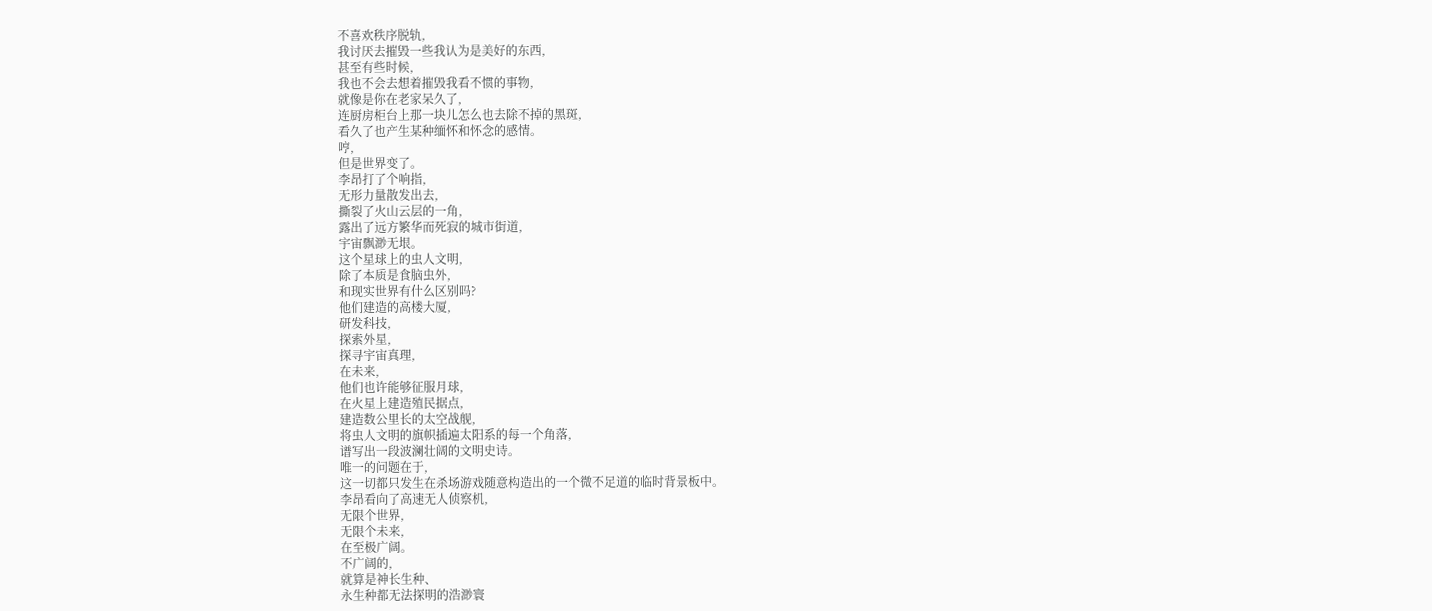不喜欢秩序脱轨,
我讨厌去摧毁一些我认为是美好的东西,
甚至有些时候,
我也不会去想着摧毁我看不惯的事物,
就像是你在老家呆久了,
连厨房柜台上那一块儿怎么也去除不掉的黑斑,
看久了也产生某种缅怀和怀念的感情。
哼,
但是世界变了。
李昂打了个响指,
无形力量散发出去,
撕裂了火山云层的一角,
露出了远方繁华而死寂的城市街道,
宇宙飘渺无垠。
这个星球上的虫人文明,
除了本质是食脑虫外,
和现实世界有什么区别吗?
他们建造的高楼大厦,
研发科技,
探索外星,
探寻宇宙真理,
在未来,
他们也许能够征服月球,
在火星上建造殖民据点,
建造数公里长的太空战舰,
将虫人文明的旗帜插遍太阳系的每一个角落,
谱写出一段波澜壮阔的文明史诗。
唯一的问题在于,
这一切都只发生在杀场游戏随意构造出的一个微不足道的临时背景板中。
李昂看向了高速无人侦察机,
无限个世界,
无限个未来,
在至极广阔。
不广阔的,
就算是神长生种、
永生种都无法探明的浩渺寰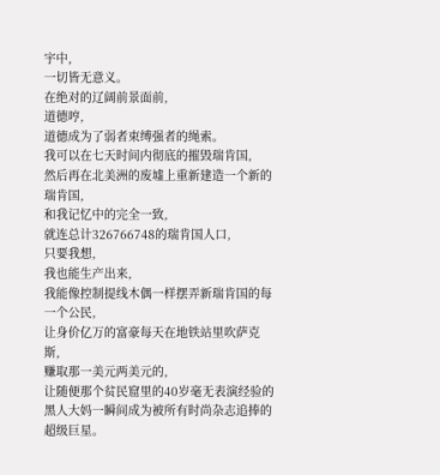宇中,
一切皆无意义。
在绝对的辽阔前景面前,
道德哼,
道德成为了弱者束缚强者的绳索。
我可以在七天时间内彻底的摧毁瑞肯国,
然后再在北美洲的废墟上重新建造一个新的瑞肯国,
和我记忆中的完全一致,
就连总计326766748的瑞肯国人口,
只要我想,
我也能生产出来,
我能像控制提线木偶一样摆弄新瑞肯国的每一个公民,
让身价亿万的富豪每天在地铁站里吹萨克斯,
赚取那一美元两美元的,
让随便那个贫民窟里的40岁毫无表演经验的黑人大妈一瞬间成为被所有时尚杂志追捧的超级巨星。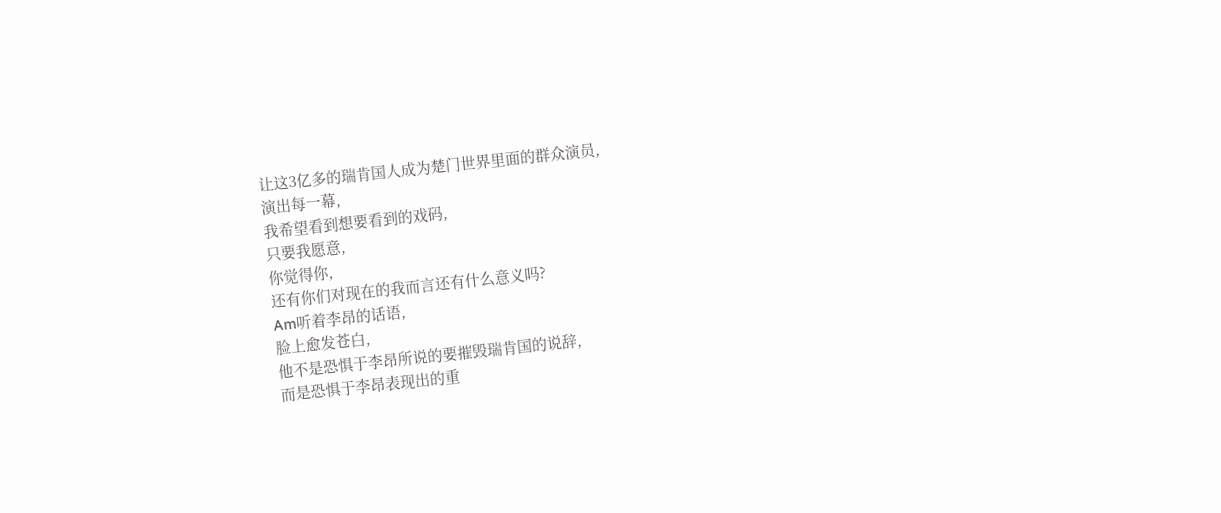让这3亿多的瑞肯国人成为楚门世界里面的群众演员,
演出每一幕,
我希望看到想要看到的戏码,
只要我愿意,
你觉得你,
还有你们对现在的我而言还有什么意义吗?
Am听着李昂的话语,
脸上愈发苍白,
他不是恐惧于李昂所说的要摧毁瑞肯国的说辞,
而是恐惧于李昂表现出的重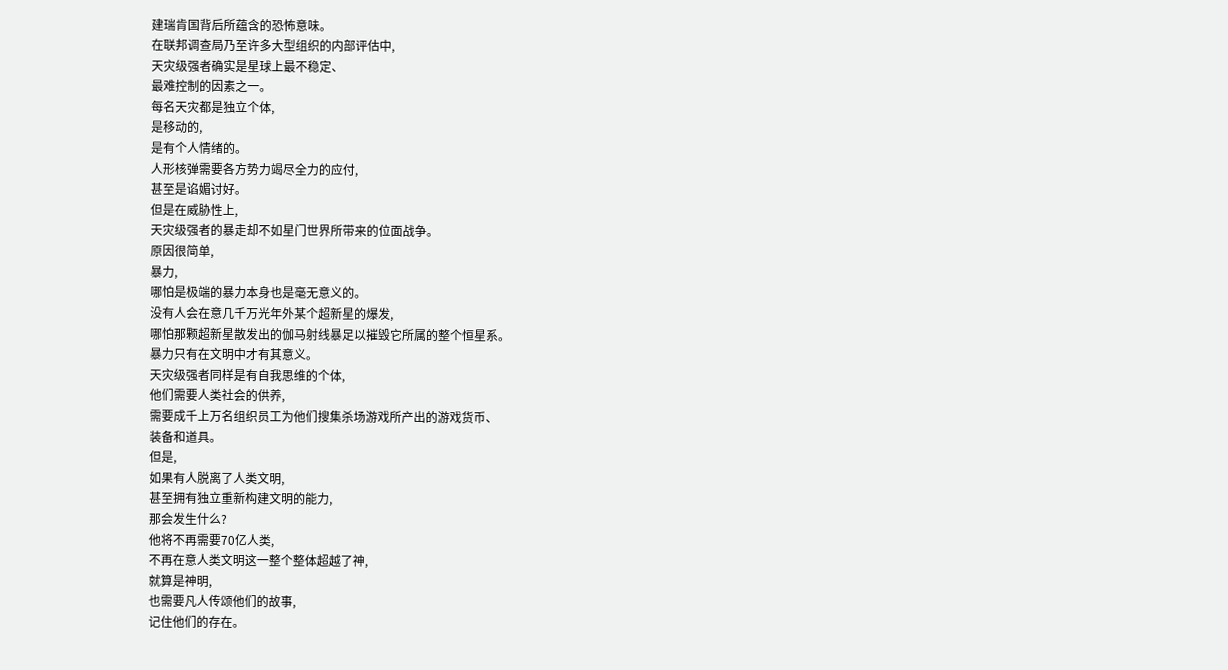建瑞肯国背后所蕴含的恐怖意味。
在联邦调查局乃至许多大型组织的内部评估中,
天灾级强者确实是星球上最不稳定、
最难控制的因素之一。
每名天灾都是独立个体,
是移动的,
是有个人情绪的。
人形核弹需要各方势力竭尽全力的应付,
甚至是谄媚讨好。
但是在威胁性上,
天灾级强者的暴走却不如星门世界所带来的位面战争。
原因很简单,
暴力,
哪怕是极端的暴力本身也是毫无意义的。
没有人会在意几千万光年外某个超新星的爆发,
哪怕那颗超新星散发出的伽马射线暴足以摧毁它所属的整个恒星系。
暴力只有在文明中才有其意义。
天灾级强者同样是有自我思维的个体,
他们需要人类社会的供养,
需要成千上万名组织员工为他们搜集杀场游戏所产出的游戏货币、
装备和道具。
但是,
如果有人脱离了人类文明,
甚至拥有独立重新构建文明的能力,
那会发生什么?
他将不再需要70亿人类,
不再在意人类文明这一整个整体超越了神,
就算是神明,
也需要凡人传颂他们的故事,
记住他们的存在。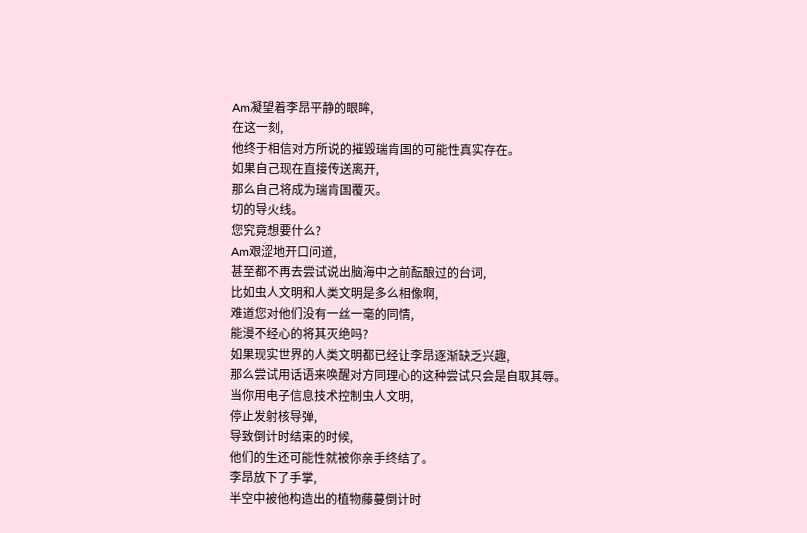Am凝望着李昂平静的眼眸,
在这一刻,
他终于相信对方所说的摧毁瑞肯国的可能性真实存在。
如果自己现在直接传送离开,
那么自己将成为瑞肯国覆灭。
切的导火线。
您究竟想要什么?
Am艰涩地开口问道,
甚至都不再去尝试说出脑海中之前酝酿过的台词,
比如虫人文明和人类文明是多么相像啊,
难道您对他们没有一丝一毫的同情,
能漫不经心的将其灭绝吗?
如果现实世界的人类文明都已经让李昂逐渐缺乏兴趣,
那么尝试用话语来唤醒对方同理心的这种尝试只会是自取其辱。
当你用电子信息技术控制虫人文明,
停止发射核导弹,
导致倒计时结束的时候,
他们的生还可能性就被你亲手终结了。
李昂放下了手掌,
半空中被他构造出的植物藤蔓倒计时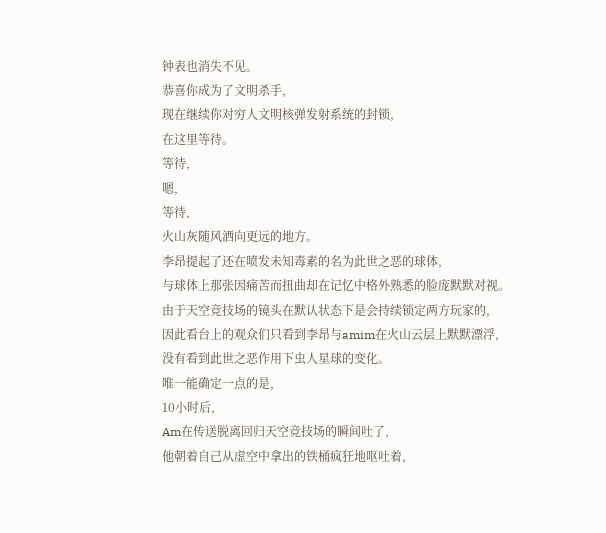钟表也消失不见。
恭喜你成为了文明杀手,
现在继续你对穷人文明核弹发射系统的封锁,
在这里等待。
等待,
嗯,
等待,
火山灰随风洒向更远的地方。
李昂提起了还在喷发未知毒素的名为此世之恶的球体,
与球体上那张因痛苦而扭曲却在记忆中格外熟悉的脸庞默默对视。
由于天空竞技场的镜头在默认状态下是会持续锁定两方玩家的,
因此看台上的观众们只看到李昂与amim在火山云层上默默漂浮,
没有看到此世之恶作用下虫人星球的变化。
唯一能确定一点的是,
10小时后,
Am在传送脱离回归天空竞技场的瞬间吐了,
他朝着自己从虚空中拿出的铁桶疯狂地呕吐着,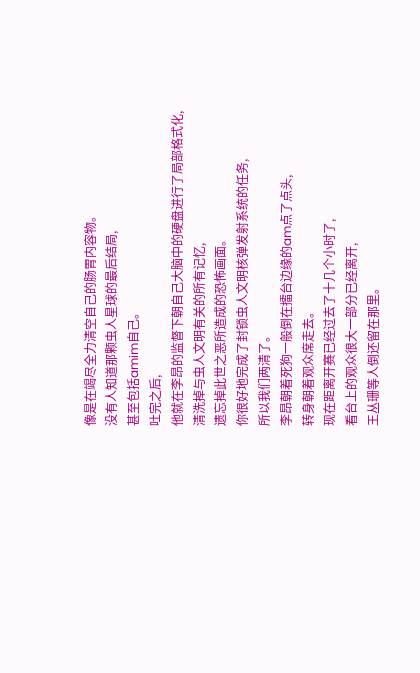像是在竭尽全力清空自己的肠胃内容物。
没有人知道那颗虫人星球的最后结局,
甚至包括amim自己。
吐完之后,
他就在李昂的监督下朝自己大脑中的硬盘进行了局部格式化,
清洗掉与虫人文明有关的所有记忆,
遗忘掉此世之恶所造成的恐怖画面。
你很好地完成了封锁虫人文明核弹发射系统的任务,
所以我们两清了。
李昂朝着死狗一般倒在擂台边缘的am点了点头,
转身朝着观众席走去。
现在距离开赛已经过去了十几个小时了,
看台上的观众很大一部分已经离开,
王丛珊等人倒还留在那里。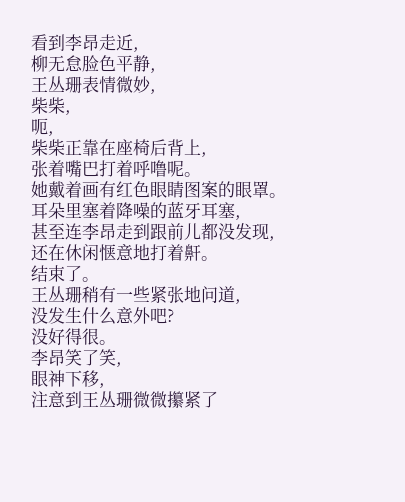看到李昂走近,
柳无怠脸色平静,
王丛珊表情微妙,
柴柴,
呃,
柴柴正靠在座椅后背上,
张着嘴巴打着呼噜呢。
她戴着画有红色眼睛图案的眼罩。
耳朵里塞着降噪的蓝牙耳塞,
甚至连李昂走到跟前儿都没发现,
还在休闲惬意地打着鼾。
结束了。
王丛珊稍有一些紧张地问道,
没发生什么意外吧?
没好得很。
李昂笑了笑,
眼神下移,
注意到王丛珊微微攥紧了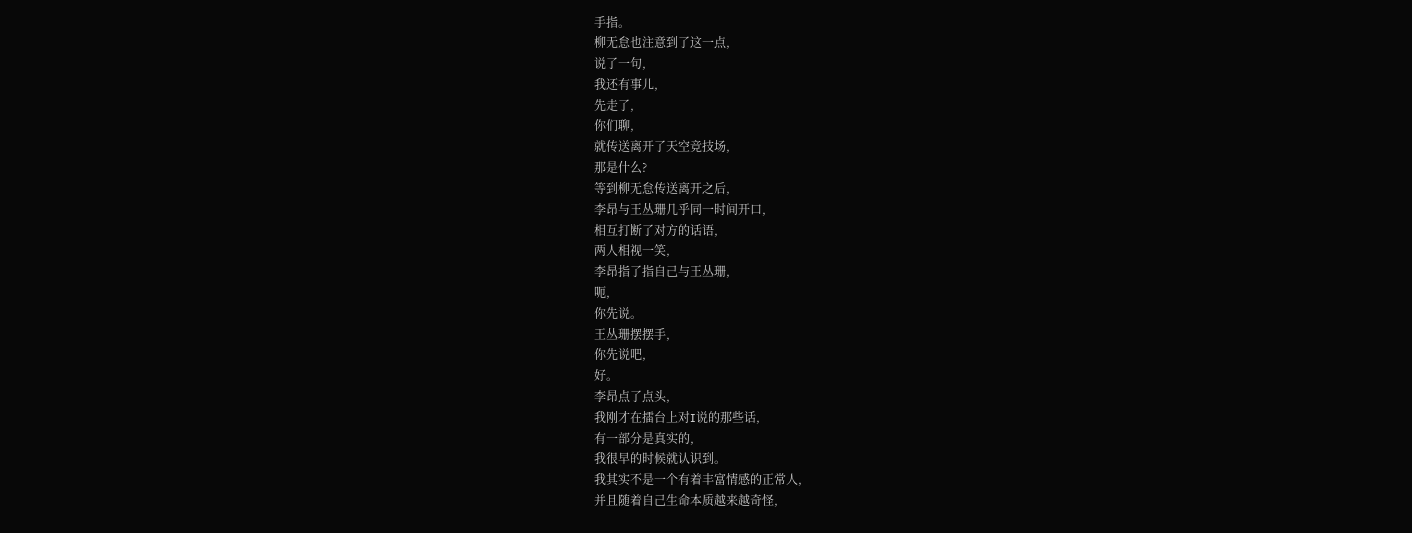手指。
柳无怠也注意到了这一点,
说了一句,
我还有事儿,
先走了,
你们聊,
就传送离开了天空竞技场,
那是什么?
等到柳无怠传送离开之后,
李昂与王丛珊几乎同一时间开口,
相互打断了对方的话语,
两人相视一笑,
李昂指了指自己与王丛珊,
呃,
你先说。
王丛珊摆摆手,
你先说吧,
好。
李昂点了点头,
我刚才在擂台上对I说的那些话,
有一部分是真实的,
我很早的时候就认识到。
我其实不是一个有着丰富情感的正常人,
并且随着自己生命本质越来越奇怪,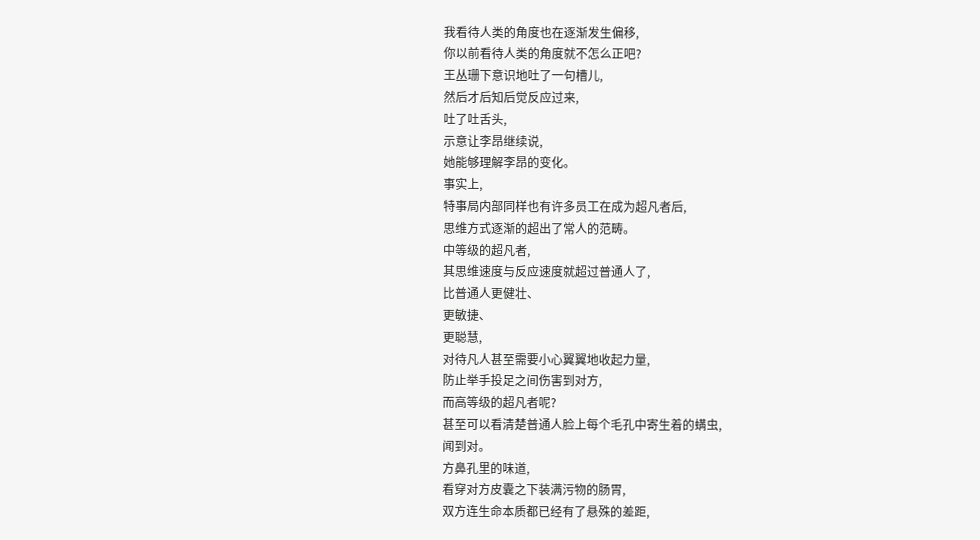我看待人类的角度也在逐渐发生偏移,
你以前看待人类的角度就不怎么正吧?
王丛珊下意识地吐了一句槽儿,
然后才后知后觉反应过来,
吐了吐舌头,
示意让李昂继续说,
她能够理解李昂的变化。
事实上,
特事局内部同样也有许多员工在成为超凡者后,
思维方式逐渐的超出了常人的范畴。
中等级的超凡者,
其思维速度与反应速度就超过普通人了,
比普通人更健壮、
更敏捷、
更聪慧,
对待凡人甚至需要小心翼翼地收起力量,
防止举手投足之间伤害到对方,
而高等级的超凡者呢?
甚至可以看清楚普通人脸上每个毛孔中寄生着的螨虫,
闻到对。
方鼻孔里的味道,
看穿对方皮囊之下装满污物的肠胃,
双方连生命本质都已经有了悬殊的差距,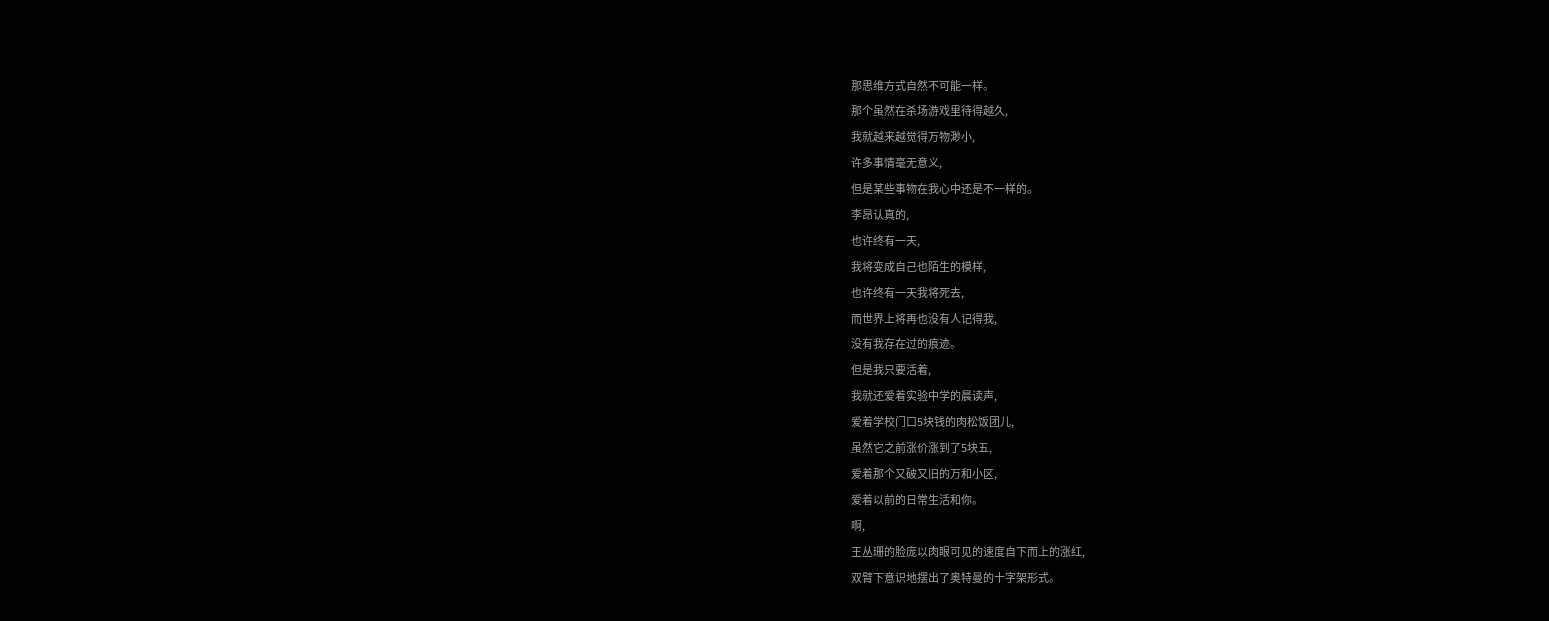那思维方式自然不可能一样。
那个虽然在杀场游戏里待得越久,
我就越来越觉得万物渺小,
许多事情毫无意义,
但是某些事物在我心中还是不一样的。
李昂认真的,
也许终有一天,
我将变成自己也陌生的模样,
也许终有一天我将死去,
而世界上将再也没有人记得我,
没有我存在过的痕迹。
但是我只要活着,
我就还爱着实验中学的晨读声,
爱着学校门口5块钱的肉松饭团儿,
虽然它之前涨价涨到了5块五,
爱着那个又破又旧的万和小区,
爱着以前的日常生活和你。
啊,
王丛珊的脸庞以肉眼可见的速度自下而上的涨红,
双臂下意识地摆出了奥特曼的十字架形式。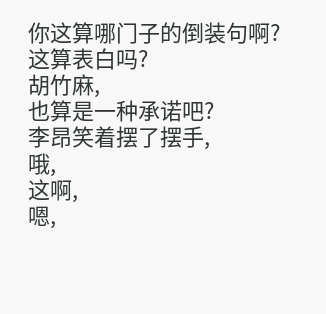你这算哪门子的倒装句啊?
这算表白吗?
胡竹麻,
也算是一种承诺吧?
李昂笑着摆了摆手,
哦,
这啊,
嗯,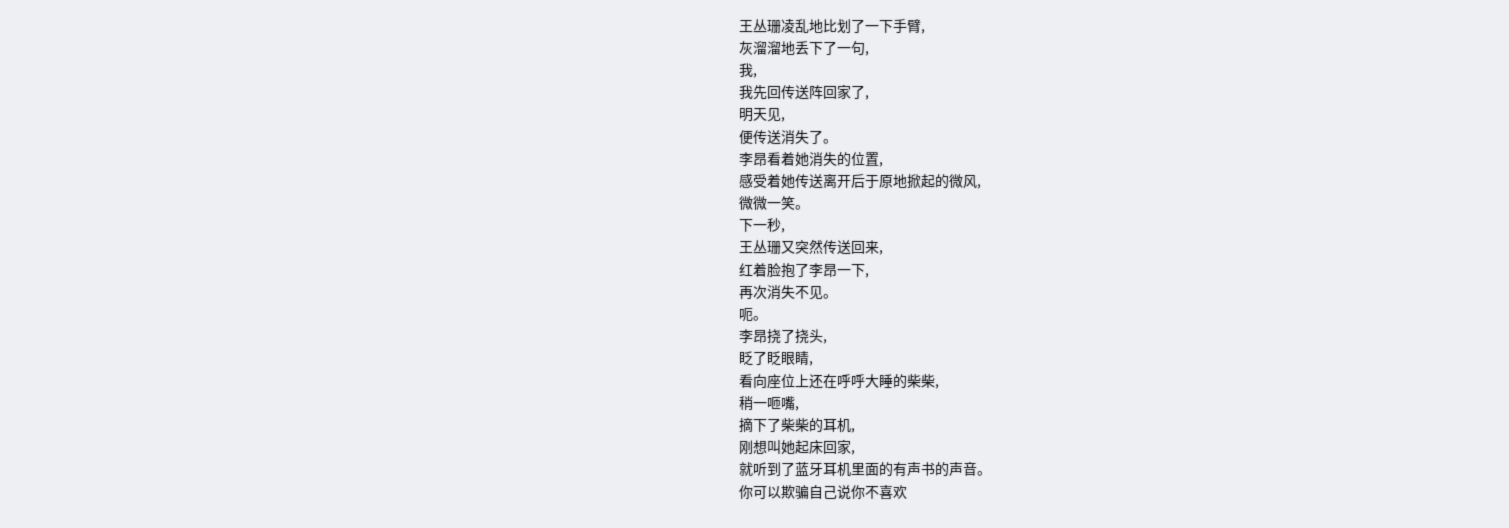王丛珊凌乱地比划了一下手臂,
灰溜溜地丢下了一句,
我,
我先回传送阵回家了,
明天见,
便传送消失了。
李昂看着她消失的位置,
感受着她传送离开后于原地掀起的微风,
微微一笑。
下一秒,
王丛珊又突然传送回来,
红着脸抱了李昂一下,
再次消失不见。
呃。
李昂挠了挠头,
眨了眨眼睛,
看向座位上还在呼呼大睡的柴柴,
稍一咂嘴,
摘下了柴柴的耳机,
刚想叫她起床回家,
就听到了蓝牙耳机里面的有声书的声音。
你可以欺骗自己说你不喜欢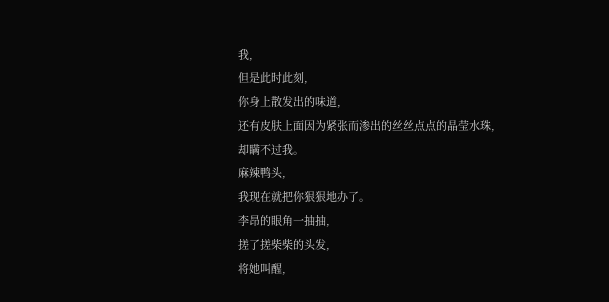我,
但是此时此刻,
你身上散发出的味道,
还有皮肤上面因为紧张而渗出的丝丝点点的晶莹水珠,
却瞒不过我。
麻辣鸭头,
我现在就把你狠狠地办了。
李昂的眼角一抽抽,
搓了搓柴柴的头发,
将她叫醒,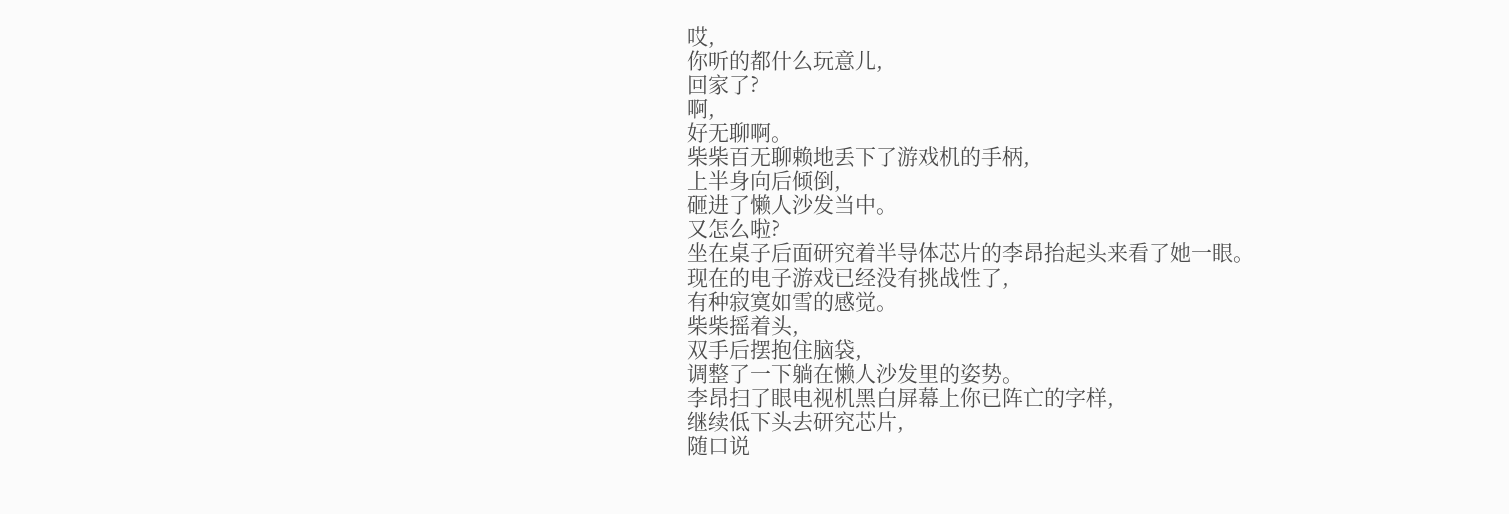哎,
你听的都什么玩意儿,
回家了?
啊,
好无聊啊。
柴柴百无聊赖地丢下了游戏机的手柄,
上半身向后倾倒,
砸进了懒人沙发当中。
又怎么啦?
坐在桌子后面研究着半导体芯片的李昂抬起头来看了她一眼。
现在的电子游戏已经没有挑战性了,
有种寂寞如雪的感觉。
柴柴摇着头,
双手后摆抱住脑袋,
调整了一下躺在懒人沙发里的姿势。
李昂扫了眼电视机黑白屏幕上你已阵亡的字样,
继续低下头去研究芯片,
随口说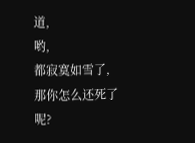道,
哟,
都寂寞如雪了,
那你怎么还死了呢?